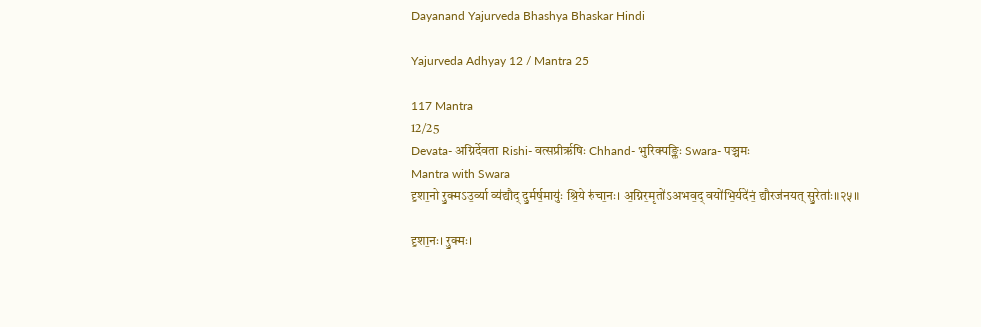Dayanand Yajurveda Bhashya Bhaskar Hindi

Yajurveda Adhyay 12 / Mantra 25

117 Mantra
12/25
Devata- अग्निर्देवता Rishi- वत्सप्रीर्ऋषिः Chhand- भुरिक्पङ्क्तिः Swara- पञ्चमः
Mantra with Swara
दृ॒शा॒नो रु॒क्मऽउ॒र्व्या व्य॑द्यौद् दु॒र्मर्ष॒मायुः॑ श्रि॒ये रु॑चा॒नः। अ॒ग्निर॒मृतो॑ऽअभव॒द् वयो॑भि॒र्यदे॑नं॒ द्यौरज॑नयत् सु॒रेताः॑॥२५॥

दृ॒शा॒नः। रु॒क्मः।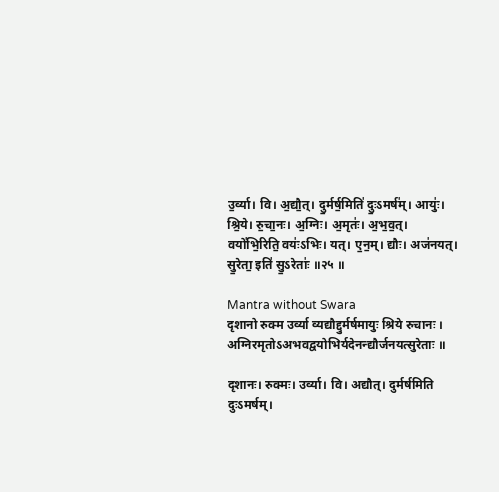उ॒र्व्या। वि। अ॒द्यौ॒त्। दु॒र्मर्ष॒मिति॑ दुः॒ऽमर्ष॑म्। आयुः॑। श्रि॒ये। रु॒चा॒नः। अ॒ग्निः। अ॒मृतः॑। अ॒भ॒व॒त्। वयो॑भि॒रिति॒ वयः॑ऽभिः। यत्। ए॒न॒म्। द्यौः। अज॑नयत्। सु॒रेता॒ इति॑ सु॒ऽरेताः॑ ॥२५ ॥

Mantra without Swara
दृशानो रुक्म उर्व्या व्यद्यौद्दुर्मर्षमायुः श्रिये रुचानः । अग्निरमृतोऽअभवद्वयोभिर्यदेनन्द्यौर्जनयत्सुरेताः ॥

दृशानः। रुक्मः। उर्व्या। वि। अद्यौत्। दुर्मर्षमिति दुःऽमर्षम्।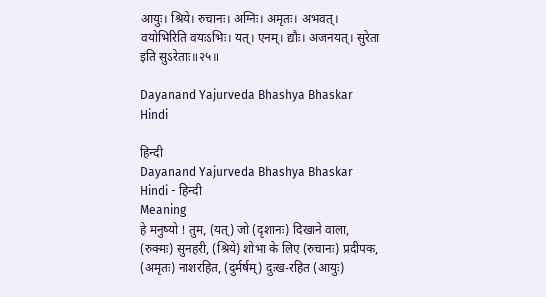आयुः। श्रिये। रुचानः। अग्निः। अमृतः। अभवत्। वयोभिरिति वयःऽभिः। यत्। एनम्। द्यौः। अजनयत्। सुरेता इति सुऽरेताः॥२५॥

Dayanand Yajurveda Bhashya Bhaskar Hindi

हिन्दी
Dayanand Yajurveda Bhashya Bhaskar Hindi - हिन्दी
Meaning
हे मनुष्यो ! तुम, (यत्) जो (दृशानः) दिखाने वाला, (रुक्मः) सुनहरी, (श्रिये) शोभा के लिए (रुचानः) प्रदीपक, (अमृतः) नाशरहित, (दुर्मर्षम्) दुःख-रहित (आयुः)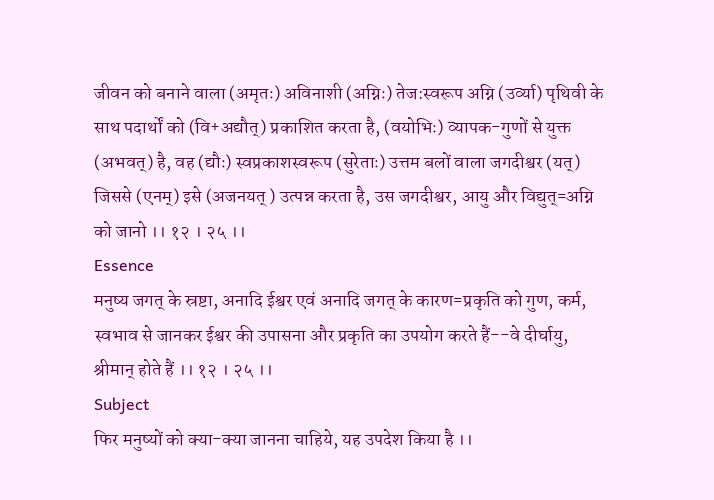जीवन को बनाने वाला (अमृतः) अविनाशी (अग्निः) तेज:स्वरूप अग्नि (उर्व्या) पृथिवी के साथ पदार्थों को (वि+अद्यौत्) प्रकाशित करता है, (वयोभिः) व्यापक-गुणों से युक्त (अभवत्) है, वह (द्यौः) स्वप्रकाशस्वरूप (सुरेताः) उत्तम बलों वाला जगदीश्वर (यत्) जिससे (एनम्) इसे (अजनयत् ) उत्पन्न करता है, उस जगदीश्वर, आयु और विद्युत्=अग्नि को जानो ।। १२ । २५ ।।
Essence
मनुष्य जगत् के स्रष्टा, अनादि ईश्वर एवं अनादि जगत् के कारण=प्रकृति को गुण, कर्म, स्वभाव से जानकर ईश्वर की उपासना और प्रकृति का उपयोग करते हैं--वे दीर्घायु, श्रीमान् होते हैं ।। १२ । २५ ।।
Subject
फिर मनुष्यों को क्या-क्या जानना चाहिये, यह उपदेश किया है ।।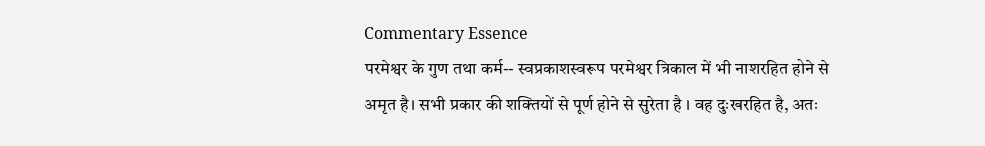Commentary Essence
परमेश्वर के गुण तथा कर्म-- स्वप्रकाशस्वरूप परमेश्वर त्रिकाल में भी नाशरहित होने से अमृत है। सभी प्रकार की शक्तियों से पूर्ण होने से सुरेता है । वह दुःखरहित है, अतः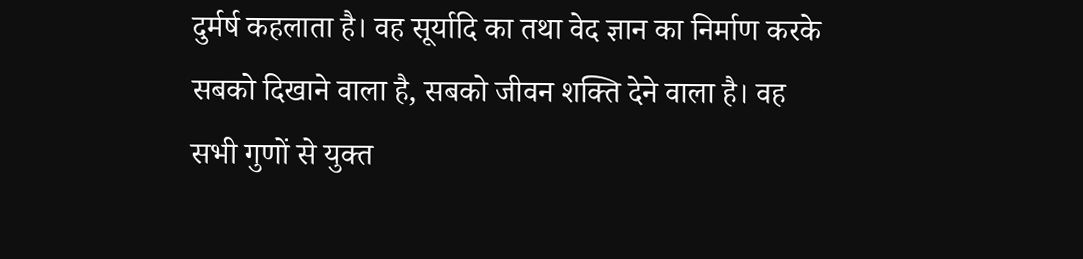दुर्मर्ष कहलाता है। वह सूर्यादि का तथा वेद ज्ञान का निर्माण करके सबको दिखाने वाला है, सबको जीवन शक्ति देने वाला है। वह सभी गुणों से युक्त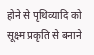होने से पृथिव्यादि को सूक्ष्म प्रकृति से बनाने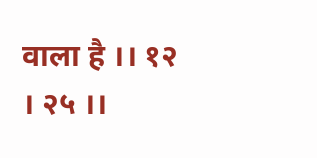वाला है ।। १२ । २५ ।।